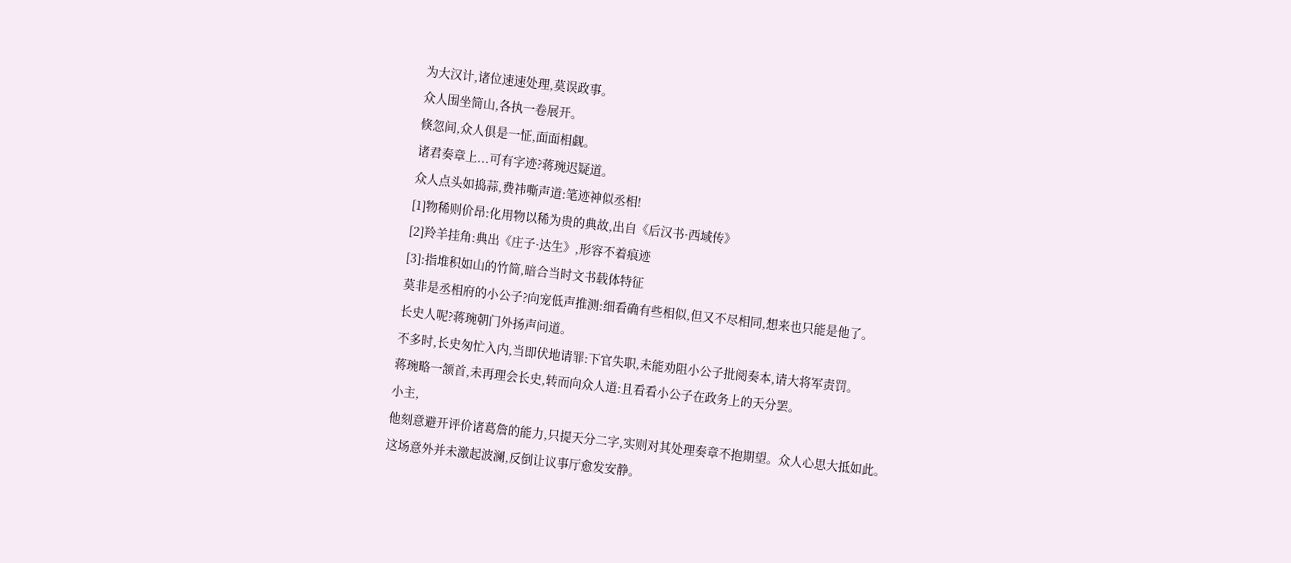为大汉计,诸位速速处理,莫误政事。
众人围坐简山,各执一卷展开。
倏忽间,众人俱是一怔,面面相觑。
诸君奏章上...可有字迹?蒋琬迟疑道。
众人点头如捣蒜,费祎嘶声道:笔迹神似丞相!
[1]物稀则价昂:化用物以稀为贵的典故,出自《后汉书·西域传》
[2]羚羊挂角:典出《庄子·达生》,形容不着痕迹
[3]:指堆积如山的竹简,暗合当时文书载体特征
莫非是丞相府的小公子?向宠低声推测:细看确有些相似,但又不尽相同,想来也只能是他了。
长史人呢?蒋琬朝门外扬声问道。
不多时,长史匆忙入内,当即伏地请罪:下官失职,未能劝阻小公子批阅奏本,请大将军责罚。
蒋琬略一颔首,未再理会长史,转而向众人道:且看看小公子在政务上的天分罢。
小主,
他刻意避开评价诸葛詹的能力,只提天分二字,实则对其处理奏章不抱期望。众人心思大抵如此。
这场意外并未激起波澜,反倒让议事厅愈发安静。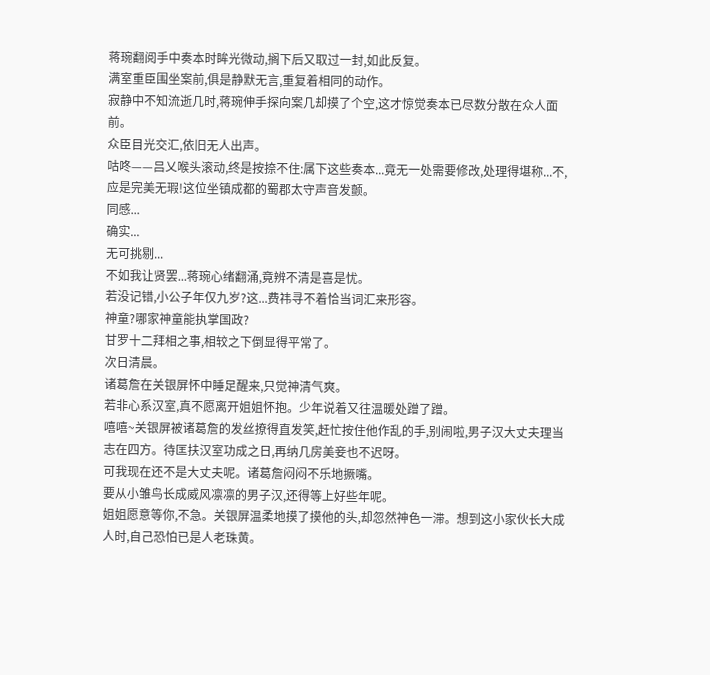蒋琬翻阅手中奏本时眸光微动,搁下后又取过一封,如此反复。
满室重臣围坐案前,俱是静默无言,重复着相同的动作。
寂静中不知流逝几时,蒋琬伸手探向案几却摸了个空,这才惊觉奏本已尽数分散在众人面前。
众臣目光交汇,依旧无人出声。
咕咚——吕乂喉头滚动,终是按捺不住:属下这些奏本...竟无一处需要修改,处理得堪称...不,应是完美无瑕!这位坐镇成都的蜀郡太守声音发颤。
同感...
确实...
无可挑剔...
不如我让贤罢...蒋琬心绪翻涌,竟辨不清是喜是忧。
若没记错,小公子年仅九岁?这...费祎寻不着恰当词汇来形容。
神童?哪家神童能执掌国政?
甘罗十二拜相之事,相较之下倒显得平常了。
次日清晨。
诸葛詹在关银屏怀中睡足醒来,只觉神清气爽。
若非心系汉室,真不愿离开姐姐怀抱。少年说着又往温暖处蹭了蹭。
嘻嘻~关银屏被诸葛詹的发丝撩得直发笑,赶忙按住他作乱的手,别闹啦,男子汉大丈夫理当志在四方。待匡扶汉室功成之日,再纳几房美妾也不迟呀。
可我现在还不是大丈夫呢。诸葛詹闷闷不乐地撅嘴。
要从小雏鸟长成威风凛凛的男子汉,还得等上好些年呢。
姐姐愿意等你,不急。关银屏温柔地摸了摸他的头,却忽然神色一滞。想到这小家伙长大成人时,自己恐怕已是人老珠黄。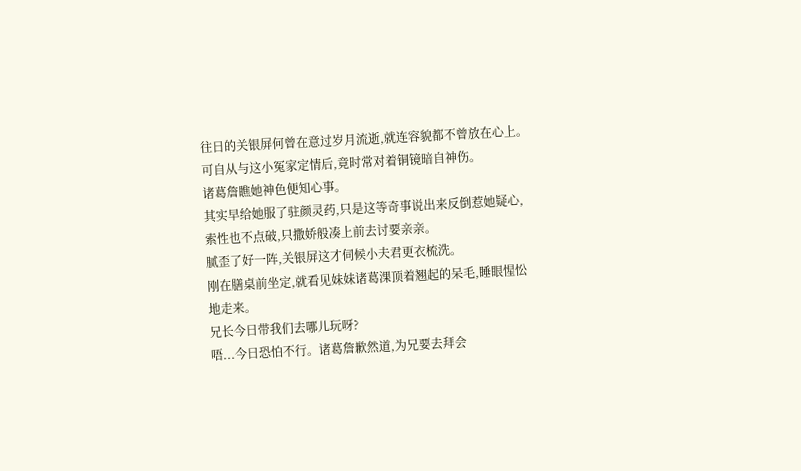往日的关银屏何曾在意过岁月流逝,就连容貌都不曾放在心上。
可自从与这小冤家定情后,竟时常对着铜镜暗自神伤。
诸葛詹瞧她神色便知心事。
其实早给她服了驻颜灵药,只是这等奇事说出来反倒惹她疑心,索性也不点破,只撒娇般凑上前去讨要亲亲。
腻歪了好一阵,关银屏这才伺候小夫君更衣梳洗。
刚在膳桌前坐定,就看见妹妹诸葛淉顶着翘起的呆毛,睡眼惺忪地走来。
兄长今日带我们去哪儿玩呀?
唔...今日恐怕不行。诸葛詹歉然道,为兄要去拜会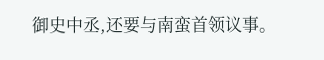御史中丞,还要与南蛮首领议事。